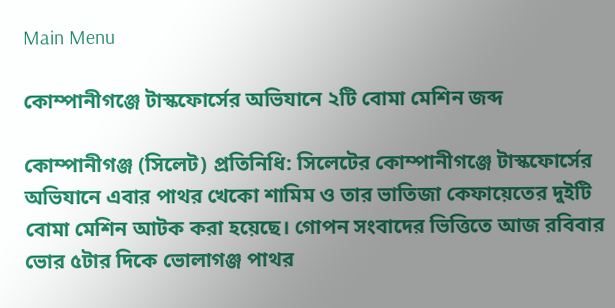Main Menu

কোম্পানীগঞ্জে টাস্কফোর্সের অভিযানে ২টি বোমা মেশিন জব্দ

কোম্পানীগঞ্জ (সিলেট) প্রতিনিধি: সিলেটের কোম্পানীগঞ্জে টাস্কফোর্সের অভিযানে এবার পাথর খেকো শামিম ও তার ভাতিজা কেফায়েতের দুইটি বোমা মেশিন আটক করা হয়েছে। গোপন সংবাদের ভিত্তিতে আজ রবিবার ভোর ৫টার দিকে ভোলাগঞ্জ পাথর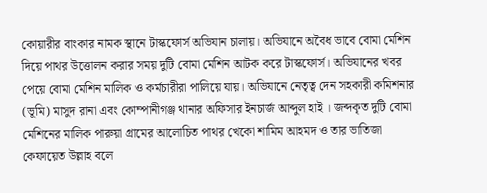কোয়ারীর বাংকার নামক স্থানে টাস্কফোর্স অভিযান চালায়। অভিযানে অবৈধ ভাবে বোমা মেশিন দিয়ে পাথর উত্তোলন করার সময় দুটি বোমা মেশিন আটক করে টাস্কফোর্স। অভিযানের খবর পেয়ে বোমা মেশিন মালিক ও কর্মচারীরা পালিয়ে যায়। অভিযানে নেতৃত্ব দেন সহকারী কমিশনার (ভূমি) মাসুদ রানা এবং কোম্পানীগঞ্জ থানার অফিসার ইনচার্জ আব্দুল হাই । জব্দকৃত দুটি বোমা মেশিনের মালিক পারুয়া গ্রামের আলোচিত পাথর খেকো শামিম আহমদ ও তার ভাতিজা কেফায়েত উল্লাহ বলে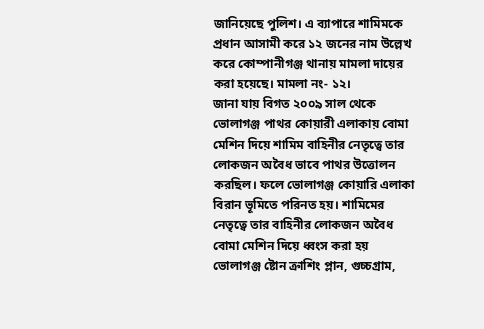জানিয়েছে পুলিশ। এ ব্যাপারে শামিমকে প্রধান আসামী করে ১২ জনের নাম উল্লেখ করে কোম্পানীগঞ্জ থানায় মামলা দায়ের করা হয়েছে। মামলা নং- ১২।
জানা যায় বিগত ২০০৯ সাল থেকে ভোলাগঞ্জ পাথর কোয়ারী এলাকায় বোমা মেশিন দিয়ে শামিম বাহিনীর নেতৃত্বে তার লোকজন অবৈধ ভাবে পাথর উত্তোলন করছিল। ফলে ভোলাগঞ্জ কোয়ারি এলাকা বিরান ভূমিতে পরিনত হয়। শামিমের নেতৃত্বে তার বাহিনীর লোকজন অবৈধ বোমা মেশিন দিয়ে ধ্বংস করা হয় ভোলাগঞ্জ ষ্টোন ক্রাশিং প্লান, গুচ্চগ্রাম,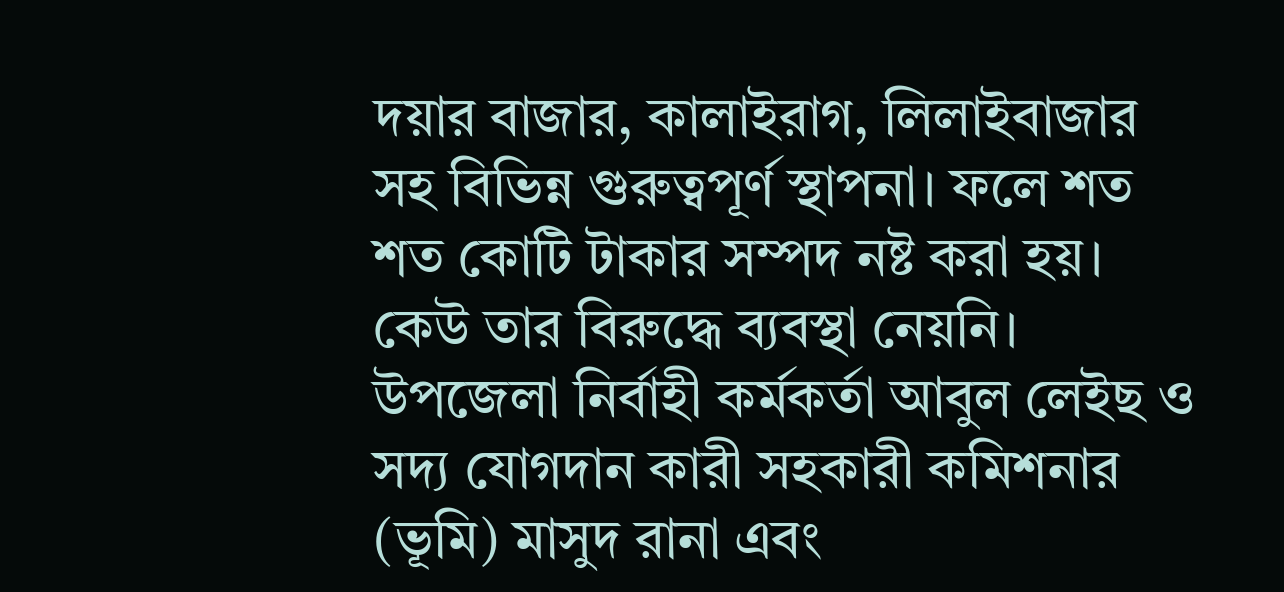দয়ার বাজার, কালাইরাগ, লিলাইবাজার সহ বিভিন্ন গুরুত্বপূর্ণ স্থাপনা। ফলে শত শত কোটি টাকার সম্পদ নষ্ট করা হয়। কেউ তার বিরুদ্ধে ব্যবস্থা নেয়নি।
উপজেলা নির্বাহী কর্মকর্তা আবুল লেইছ ও সদ্য যোগদান কারী সহকারী কমিশনার (ভূমি) মাসুদ রানা এবং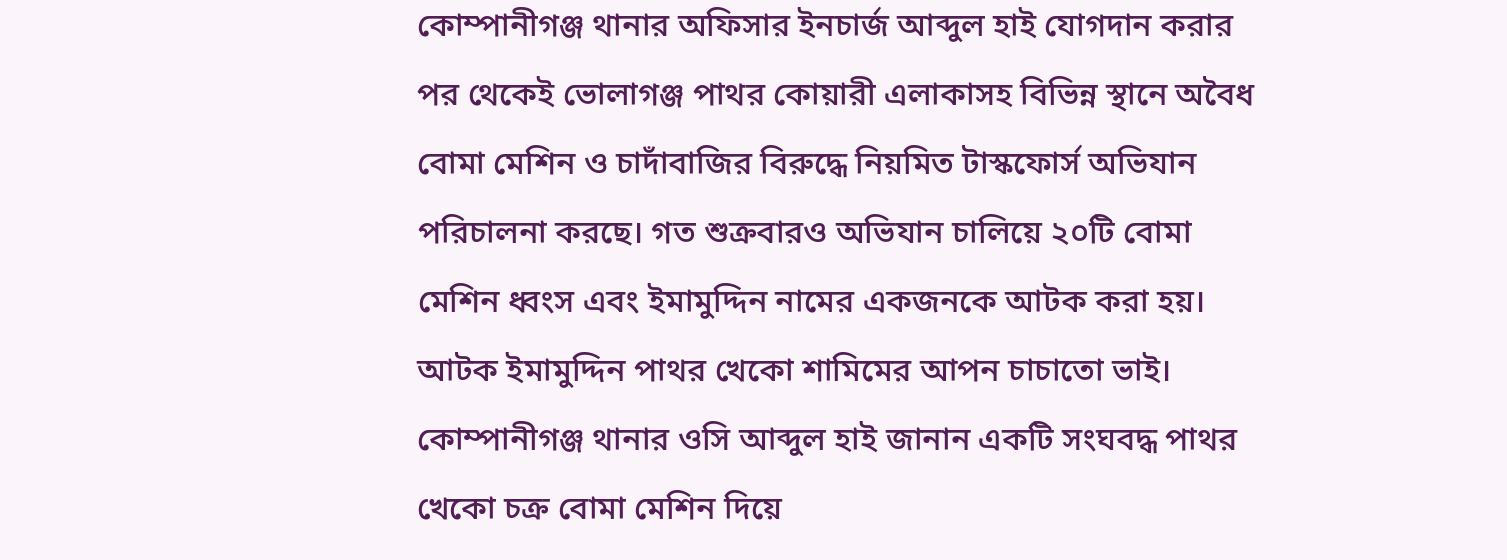কোম্পানীগঞ্জ থানার অফিসার ইনচার্জ আব্দুল হাই যোগদান করার পর থেকেই ভোলাগঞ্জ পাথর কোয়ারী এলাকাসহ বিভিন্ন স্থানে অবৈধ বোমা মেশিন ও চাদাঁবাজির বিরুদ্ধে নিয়মিত টাস্কফোর্স অভিযান পরিচালনা করছে। গত শুক্রবারও অভিযান চালিয়ে ২০টি বোমা মেশিন ধ্বংস এবং ইমামুদ্দিন নামের একজনকে আটক করা হয়। আটক ইমামুদ্দিন পাথর খেকো শামিমের আপন চাচাতো ভাই।
কোম্পানীগঞ্জ থানার ওসি আব্দুল হাই জানান একটি সংঘবদ্ধ পাথর খেকো চক্র বোমা মেশিন দিয়ে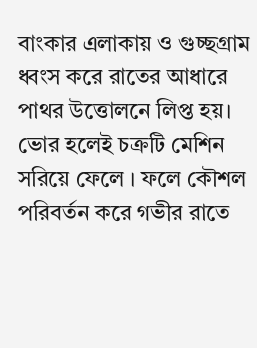বাংকার এলাকায় ও গুচ্ছগ্রাম ধ্বংস করে রাতের আধারে পাথর উত্তোলনে লিপ্ত হয়। ভোর হলেই চক্রটি মেশিন সরিয়ে ফেলে । ফলে কৌশল পরিবর্তন করে গভীর রাতে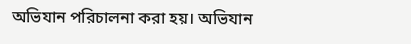অভিযান পরিচালনা করা হয়। অভিযান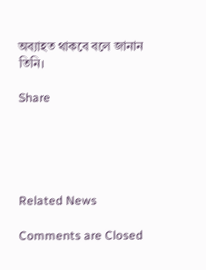অব্যাহত থাকবে বলে জানান তিনি।

Share





Related News

Comments are Closed